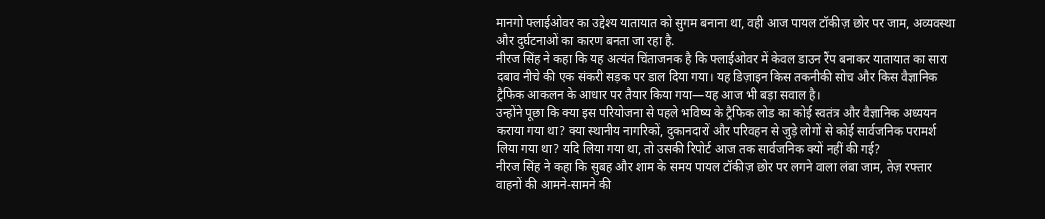मानगो फ्लाईओवर का उद्देश्य यातायात को सुगम बनाना था, वही आज पायल टॉकीज़ छोर पर जाम, अव्यवस्था और दुर्घटनाओं का कारण बनता जा रहा है.
नीरज सिंह ने कहा कि यह अत्यंत चिंताजनक है कि फ्लाईओवर में केवल डाउन रैंप बनाकर यातायात का सारा दबाव नीचे की एक संकरी सड़क पर डाल दिया गया। यह डिज़ाइन किस तकनीकी सोच और किस वैज्ञानिक ट्रैफिक आकलन के आधार पर तैयार किया गया—यह आज भी बड़ा सवाल है।
उन्होंने पूछा कि क्या इस परियोजना से पहले भविष्य के ट्रैफिक लोड का कोई स्वतंत्र और वैज्ञानिक अध्ययन कराया गया था? क्या स्थानीय नागरिकों, दुकानदारों और परिवहन से जुड़े लोगों से कोई सार्वजनिक परामर्श लिया गया था? यदि लिया गया था, तो उसकी रिपोर्ट आज तक सार्वजनिक क्यों नहीं की गई?
नीरज सिंह ने कहा कि सुबह और शाम के समय पायल टॉकीज़ छोर पर लगने वाला लंबा जाम, तेज़ रफ्तार वाहनों की आमने-सामने की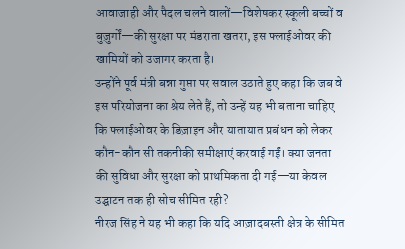आवाजाही और पैदल चलने वालों—विशेषकर स्कूली बच्चों व बुज़ुर्गों—की सुरक्षा पर मंडराता खतरा, इस फ्लाईओवर की खामियों को उजागर करता है।
उन्होंने पूर्व मंत्री बन्ना गुप्ता पर सवाल उठाते हुए कहा कि जब वे इस परियोजना का श्रेय लेते हैं, तो उन्हें यह भी बताना चाहिए कि फ्लाईओवर के डिज़ाइन और यातायात प्रबंधन को लेकर कौन-कौन सी तकनीकी समीक्षाएं करवाई गईं। क्या जनता की सुविधा और सुरक्षा को प्राथमिकता दी गई—या केवल उद्घाटन तक ही सोच सीमित रही?
नीरज सिंह ने यह भी कहा कि यदि आज़ादबस्ती क्षेत्र के सीमित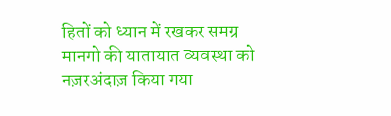हितों को ध्यान में रखकर समग्र मानगो की यातायात व्यवस्था को नज़रअंदाज़ किया गया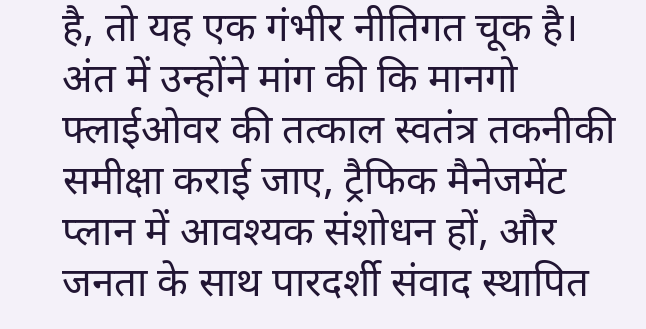है, तो यह एक गंभीर नीतिगत चूक है।
अंत में उन्होंने मांग की कि मानगो फ्लाईओवर की तत्काल स्वतंत्र तकनीकी समीक्षा कराई जाए, ट्रैफिक मैनेजमेंट प्लान में आवश्यक संशोधन हों, और जनता के साथ पारदर्शी संवाद स्थापित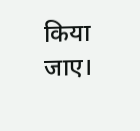किया जाए।